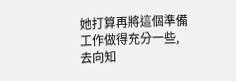她打算再將這個準備工作做得充分一些,去向知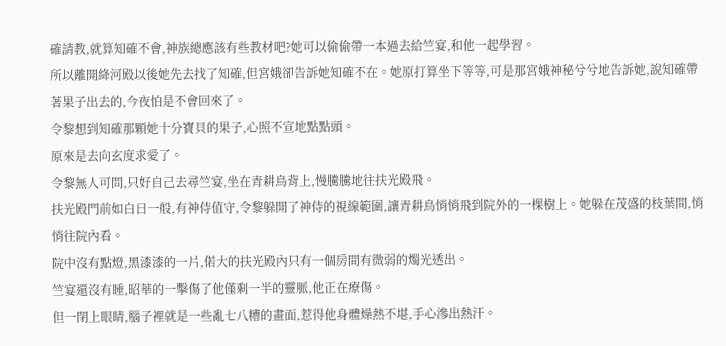確請教,就算知確不會,神族總應該有些教材吧?她可以偷偷帶一本過去給竺宴,和他一起學習。
所以離開絳河殿以後她先去找了知確,但宮娥卻告訴她知確不在。她原打算坐下等等,可是那宮娥神秘兮兮地告訴她,說知確帶著果子出去的,今夜怕是不會回來了。
令黎想到知確那顆她十分寶貝的果子,心照不宣地點點頭。
原來是去向玄度求愛了。
令黎無人可問,只好自己去尋竺宴,坐在青耕鳥背上,慢騰騰地往扶光殿飛。
扶光殿門前如白日一般,有神侍值守,令黎躲開了神侍的視線範圍,讓青耕鳥悄悄飛到院外的一棵樹上。她躲在茂盛的枝葉間,悄悄往院內看。
院中沒有點燈,黑漆漆的一片,偌大的扶光殿內只有一個房間有微弱的燭光透出。
竺宴還沒有睡,昭華的一擊傷了他僅剩一半的靈脈,他正在療傷。
但一閉上眼睛,腦子裡就是一些亂七八糟的畫面,惹得他身體燥熱不堪,手心滲出熱汗。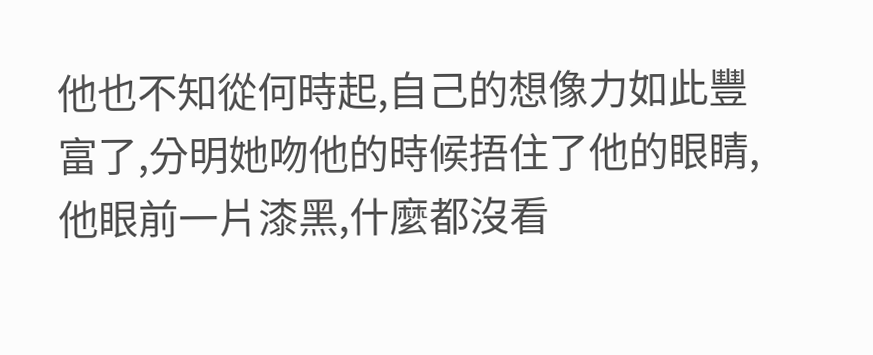他也不知從何時起,自己的想像力如此豐富了,分明她吻他的時候捂住了他的眼睛,他眼前一片漆黑,什麼都沒看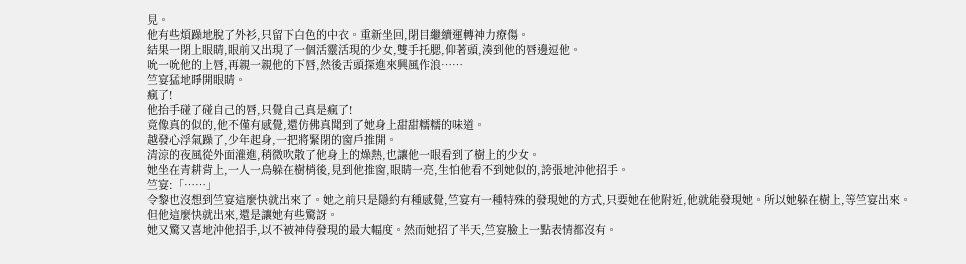見。
他有些煩躁地脫了外衫,只留下白色的中衣。重新坐回,閉目繼續運轉神力療傷。
結果一閉上眼睛,眼前又出現了一個活靈活現的少女,雙手托腮,仰著頭,湊到他的唇邊逗他。
吮一吮他的上唇,再親一親他的下唇,然後舌頭探進來興風作浪……
竺宴猛地睜開眼睛。
瘋了!
他抬手碰了碰自己的唇,只覺自己真是瘋了!
竟像真的似的,他不僅有感覺,還仿佛真聞到了她身上甜甜糯糯的味道。
越發心浮氣躁了,少年起身,一把將緊閉的窗戶推開。
清涼的夜風從外面灌進,稍微吹散了他身上的燥熱,也讓他一眼看到了樹上的少女。
她坐在青耕背上,一人一鳥躲在樹梢後,見到他推窗,眼睛一亮,生怕他看不到她似的,誇張地沖他招手。
竺宴:「……」
令黎也沒想到竺宴這麼快就出來了。她之前只是隱約有種感覺,竺宴有一種特殊的發現她的方式,只要她在他附近,他就能發現她。所以她躲在樹上,等竺宴出來。
但他這麼快就出來,還是讓她有些驚訝。
她又驚又喜地沖他招手,以不被神侍發現的最大幅度。然而她招了半天,竺宴臉上一點表情都沒有。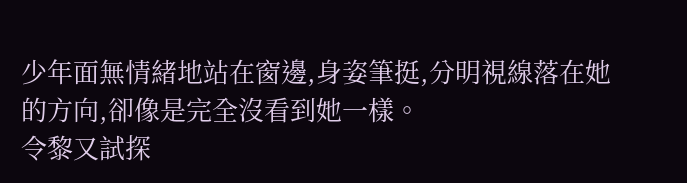少年面無情緒地站在窗邊,身姿筆挺,分明視線落在她的方向,卻像是完全沒看到她一樣。
令黎又試探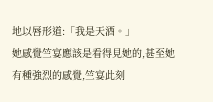地以唇形道:「我是天酒。」
她感覺竺宴應該是看得見她的,甚至她有種強烈的感覺,竺宴此刻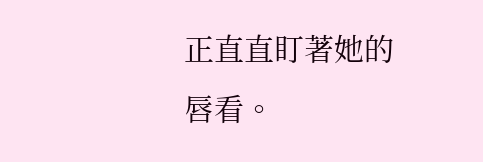正直直盯著她的唇看。